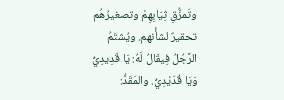وتَمزُّقِ ثِيَابِهِمْ وتصغيرُهُم تحقيرٌ لشأْنهم. ويُشتَمُ الرَّجُلُ فِيقَالُ لَهُ: يَا قَدِيدِيُّ وَيَا قُدَيْدِيُّ. والمَقَدُّ: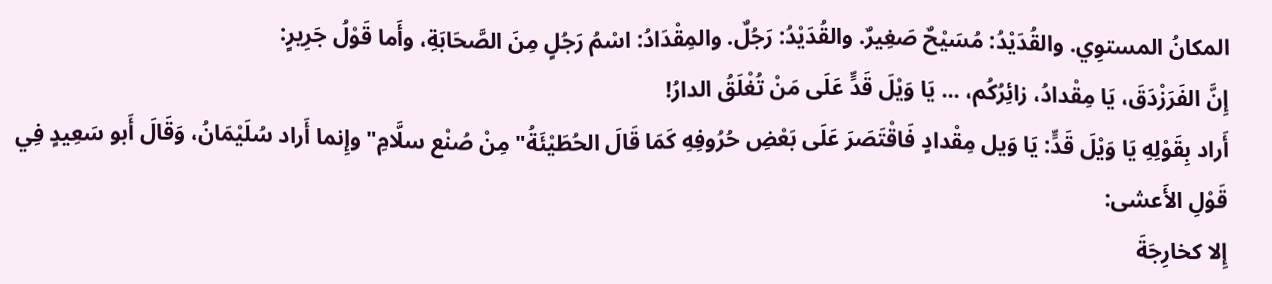المكانُ المستوِي. والقُدَيْدُ: مُسَيْحٌ صَغِيرٌ. والقُدَيْدُ: رَجُلٌ. والمِقْدَادُ: اسْمُ رَجُلٍ مِنَ الصَّحَابَةِ، وأَما قَوْلُ جَرِيرٍ:
إِنَّ الفَرَزْدَقَ، يَا مِقْدادُ، زائِرُكُم، ... يَا وَيْلَ قَدٍّ عَلَى مَنْ تُغْلَقُ الدارُ!
أَراد بِقَوْلِهِ يَا وَيْلَ قَدٍّ: يَا وَيل مِقْدادٍ فَاقْتَصَرَ عَلَى بَعْضِ حُرُوفِهِ كَمَا قَالَ الحُطَيْئَةُ" مِنْ صُنْع سلَّامِ" وإِنما أَراد سُلَيْمَانُ، وَقَالَ أَبو سَعِيدٍ فِي قَوْلِ الأَعشى:
إِلا كخارِجَةَ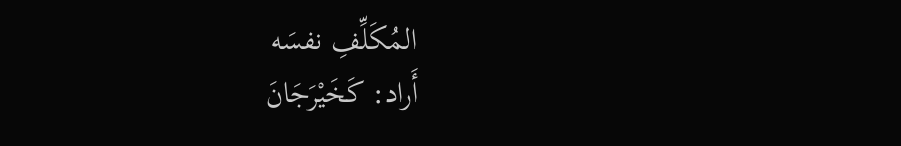المُكَلِّفِ نفسَه
أَراد: كَخَيْرَجَانَ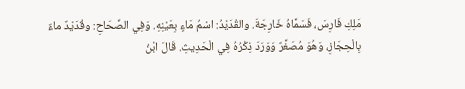مَلِكِ فَارِسَ، فَسَمَّاهُ خَارِجَةَ. والقُدَيْدُ: اسْمُ مَاءٍ بِعَيْنِهِ. وَفِي الصِّحَاحِ: وقُدَيْدٌ ماءٌ بِالْحِجَازِ، وَهُوَ مُصَغَّرٌ وَوَرَدَ ذِكْرُهُ فِي الْحَدِيثِ. قَالَ ابْنُ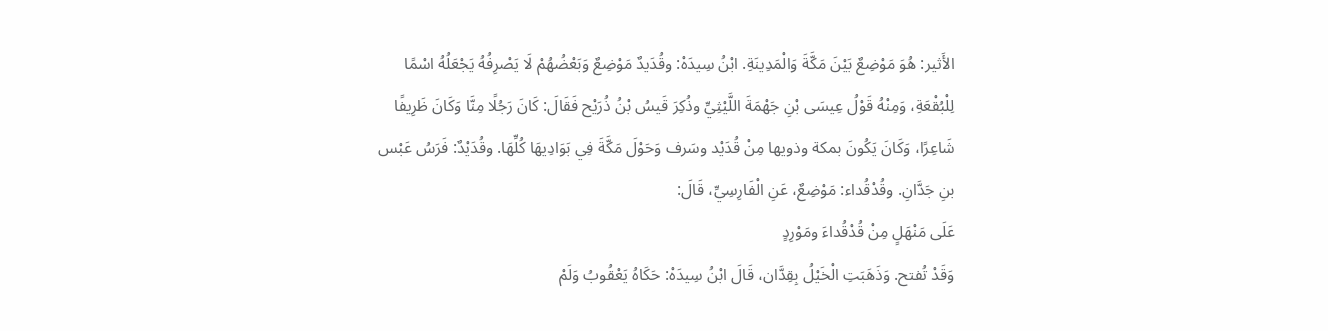الأَثير: هُوَ مَوْضِعٌ بَيْنَ مَكَّةَ وَالْمَدِينَةِ. ابْنُ سِيدَهْ: وقُدَيدٌ مَوْضِعٌ وَبَعْضُهُمْ لَا يَصْرِفُهُ يَجْعَلُهُ اسْمًا لِلْبُقْعَةِ، وَمِنْهُ قَوْلُ عِيسَى بْنِ جَهْمَةَ اللَّيْثِيِّ وذُكِرَ قَيسُ بْنُ ذُرَيْح فَقَالَ: كَانَ رَجُلًا مِنَّا وَكَانَ ظَرِيفًا شَاعِرًا، وَكَانَ يَكُونَ بمكة وذويها مِنْ قُدَيْد وسَرف وَحَوْلَ مَكَّةَ فِي بَوَادِيهَا كُلِّهَا. وقُدَيْدٌ: فَرَسُ عَبْس بنِ جَدَّانِ. وقُدْقُداء: مَوْضِعٌ، عَنِ الْفَارِسِيِّ، قَالَ:
عَلَى مَنْهَلٍ مِنْ قُدْقُداءَ ومَوْرِدٍ
وَقَدْ تُفتح. وَذَهَبَتِ الْخَيْلُ بِقِدَّان، قَالَ ابْنُ سِيدَهْ: حَكَاهُ يَعْقُوبُ وَلَمْ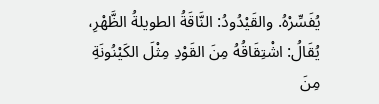يُفَسِّرْهُ. والقَيْدُودُ: النَّاقَةُ الطويلةُ الظَّهْرِ، يُقَالُ: اشْتِقَاقُهُ مِنَ القَوْدِ مِثْلَ الكَيْنُونَةِ مِنَ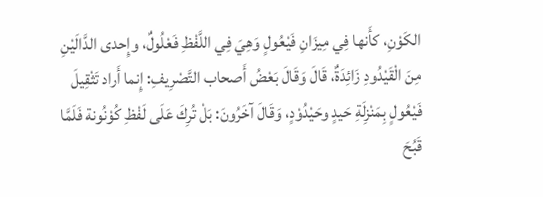الكَوْنِ، كأَنها فِي مِيزَانِ فَيْعُولٍ وَهِيَ فِي اللَّفْظِ فَعْلُولٌ، وإِحدى الدَّالَيْنِ مِنَ الْقَيْدُودِ زَائِدَةٌ، قَالَ وَقَالَ بَعْضُ أَصحاب التَّصْرِيفِ: إِنما أَراد تَثْقِيلَ فَيْعُولٍ بِمَنْزِلَةِ حَيدٍ وحَيْدُوْدٍ، وَقَالَ آخَرُونَ: بَلْ تُرِكَ عَلَى لَفْظِ كُوْنُونة فَلَمَّا قَبُحَ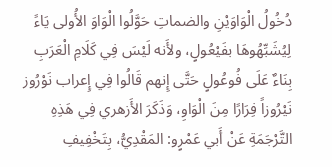دُخُولُ الْوَاوَيْنِ والضماتِ حَوَّلُوا الْوَاوَ الأُولى يَاءً لِيُشَبِّهُوهَا بفَيْعُولٍ، ولأَنه لَيْسَ فِي كَلَامِ الْعَرَبِ بِنَاءٌ عَلَى فُوعُولٍ حَتَّى إِنهم قَالُوا فِي إِعراب نَوْرُوز نَيْرُوزاً فِرَارًا مِنَ الْوَاوِ، وَذَكَرَ الأَزهري فِي هَذِهِ التَّرْجَمَةِ عَنْ أَبي عَمْرٍو: المَقْدِيُّ، بِتَخْفِيفِ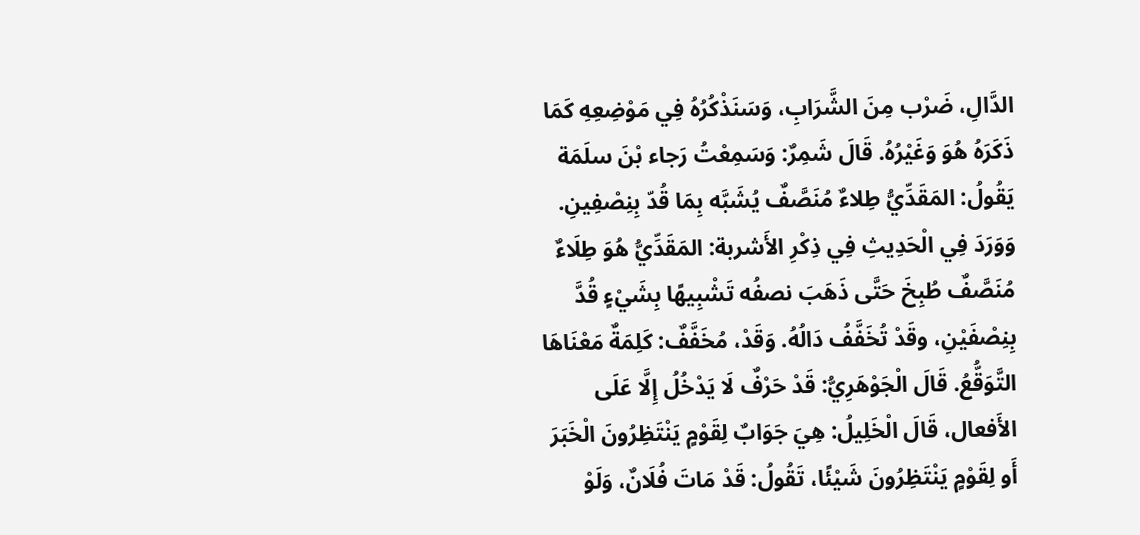الدَّالِ، ضَرْب مِنَ الشَّرَابِ، وَسَنَذْكُرُهُ فِي مَوْضِعِهِ كَمَا ذَكَرَهُ هُوَ وَغَيْرُهُ. قَالَ شَمِرٌ: وَسَمِعْتُ رَجاء بْنَ سلَمَة يَقُولُ: المَقَدِّيُّ طِلاءٌ مُنَصَّفٌ يُشَبَّه بِمَا قُدّ بِنِصْفِينِ. وَوَرَدَ فِي الْحَدِيثِ فِي ذِكْرِ الأَشربة: المَقَدِّيُّ هُوَ طِلَاءٌ مُنَصَّفٌ طُبِخَ حَتَّى ذَهَبَ نصفُه تَشْبِيهًا بِشَيْءٍ قُدَّ بِنِصْفَيْنِ، وقَدْ تُخَفَّفُ دَالُهُ. وَقَدْ، مُخَفَّفٌ: كَلِمَةٌ مَعْنَاهَا التَّوَقُّعُ. قَالَ الْجَوْهَرِيُّ: قَدْ حَرْفٌ لَا يَدْخُلُ إِلَّا عَلَى الأَفعال، قَالَ الْخَلِيلُ: هِيَ جَوَابٌ لِقَوْمٍ يَنْتَظِرُونَ الْخَبَرَ أَو لِقَوْمٍ يَنْتَظِرُونَ شَيْئًا، تَقُولُ: قَدْ مَاتَ فُلَانٌ، وَلَوْ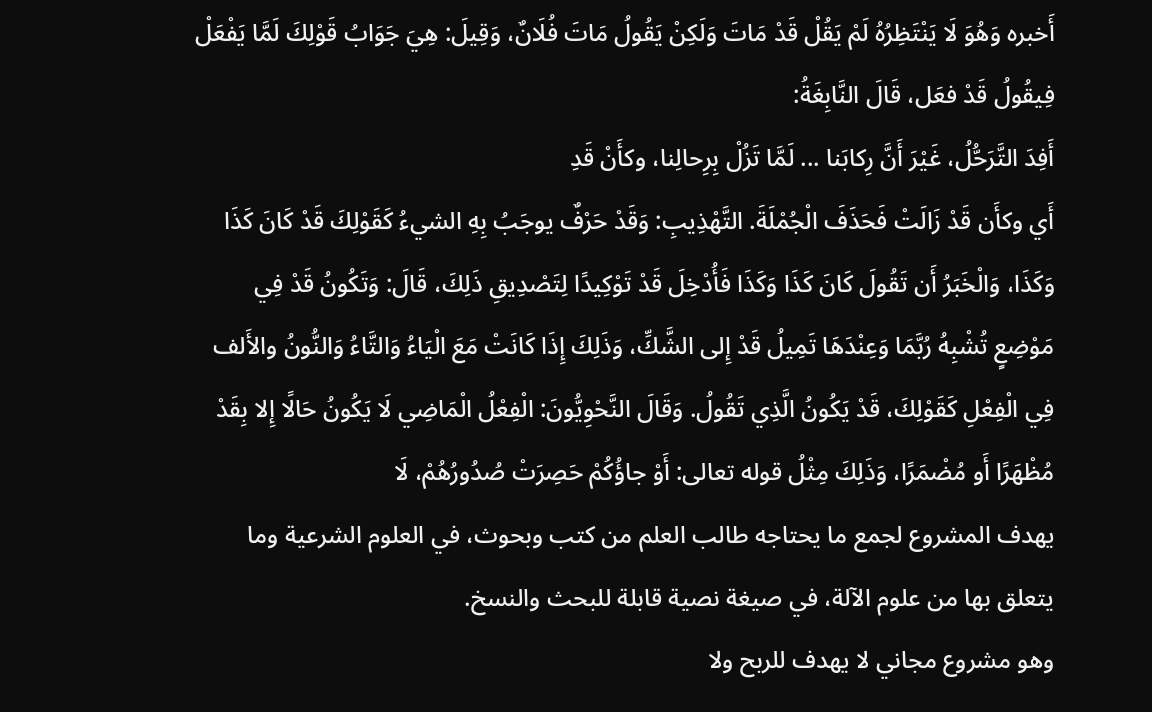أَخبره وَهُوَ لَا يَنْتَظِرُهُ لَمْ يَقُلْ قَدْ مَاتَ وَلَكِنْ يَقُولُ مَاتَ فُلَانٌ، وَقِيلَ: هِيَ جَوَابُ قَوْلِكَ لَمَّا يَفْعَلْ فِيقُولُ قَدْ فعَل، قَالَ النَّابِغَةُ:
أَفِدَ التَّرَحُّلُ، غَيْرَ أَنَّ رِكابَنا ... لَمَّا تَزُلْ بِرِحالِنا، وكأَنْ قَدِ
أَي وكأَن قَدْ زَالَتْ فَحَذَفَ الْجُمْلَةَ. التَّهْذِيبِ: وَقَدْ حَرْفٌ يوجَبُ بِهِ الشيءُ كَقَوْلِكَ قَدْ كَانَ كَذَا وَكَذَا، وَالْخَبَرُ أَن تَقُولَ كَانَ كَذَا وَكَذَا فَأُدْخِلَ قَدْ تَوْكِيدًا لِتَصْدِيقِ ذَلِكَ، قَالَ: وَتَكُونُ قَدْ فِي مَوْضِعٍ تُشْبِهُ رُبَّمَا وَعِنْدَهَا تَمِيلُ قَدْ إِلى الشَّكِّ، وَذَلِكَ إِذَا كَانَتْ مَعَ الْيَاءُ وَالتَّاءُ وَالنُّونُ والأَلف فِي الْفِعْلِ كَقَوْلِكَ، قَدْ يَكُونُ الَّذِي تَقُولُ. وَقَالَ النَّحْوِيُّونَ: الْفِعْلُ الْمَاضِي لَا يَكُونُ حَالًا إِلا بِقَدْ مُظْهَرًا أَو مُضْمَرًا، وَذَلِكَ مِثْلُ قوله تعالى: أَوْ جاؤُكُمْ حَصِرَتْ صُدُورُهُمْ، لَا
يهدف المشروع لجمع ما يحتاجه طالب العلم من كتب وبحوث، في العلوم الشرعية وما يتعلق بها من علوم الآلة، في صيغة نصية قابلة للبحث والنسخ.
وهو مشروع مجاني لا يهدف للربح ولا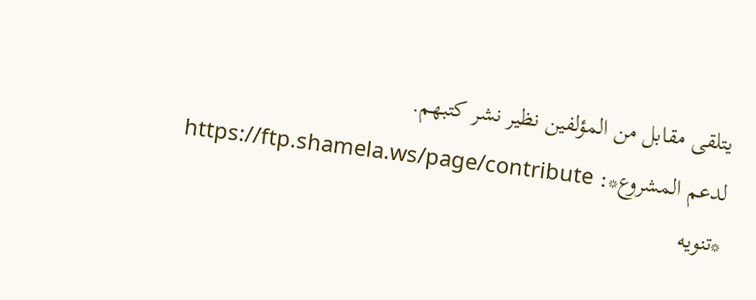يتلقى مقابل من المؤلفين نظير نشر كتبهم.
لدعم المشروع*: https://ftp.shamela.ws/page/contribute
*تنويه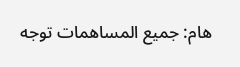هام: جميع المساهمات توجه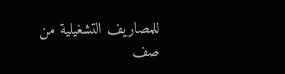للمصاريف التشغيلية من صف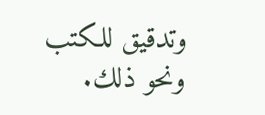وتدقيق للكتب ونحو ذلك.